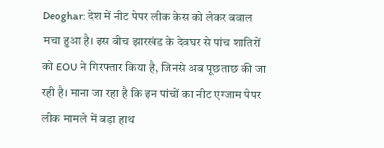Deoghar: देश में नीट पेपर लीक केस को लेकर बवाल मचा हुआ है। इस बीच झारखंड के देवघर से पांच शातिरों को EOU ने गिरफ्तार किया है, जिनसे अब पूछताछ की जा रही है। माना जा रहा है कि इन पांचों का नीट एग्जाम पेपर लीक मामले में बड़ा हाथ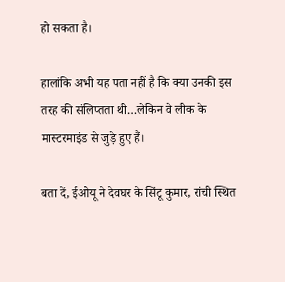हो सकता है।

हालांकि अभी यह पता नहीं है कि क्या उनकी इस तरह की संलिप्तता थी…लेकिन वे लीक के मास्टरमाइंड से जुड़े हुए हैं।

बता दें, ईओयू ने देवघर के सिंटू कुमार, रांची स्थित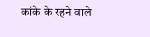कांके के रहने वाले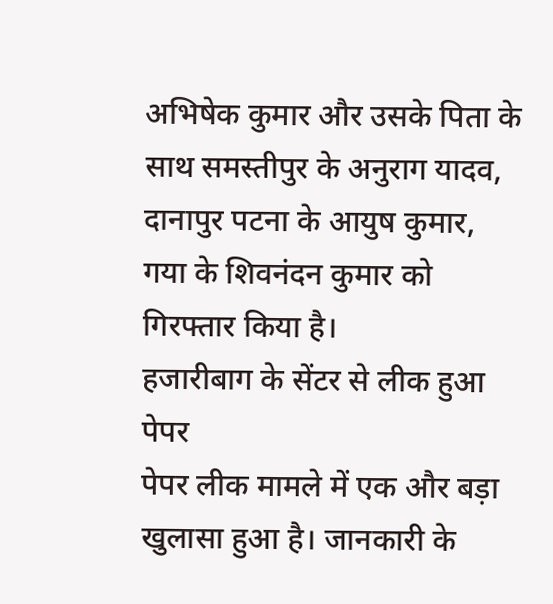अभिषेक कुमार और उसके पिता के साथ समस्तीपुर के अनुराग यादव, दानापुर पटना के आयुष कुमार, गया के शिवनंदन कुमार को गिरफ्तार किया है।
हजारीबाग के सेंटर से लीक हुआ पेपर
पेपर लीक मामले में एक और बड़ा खुलासा हुआ है। जानकारी के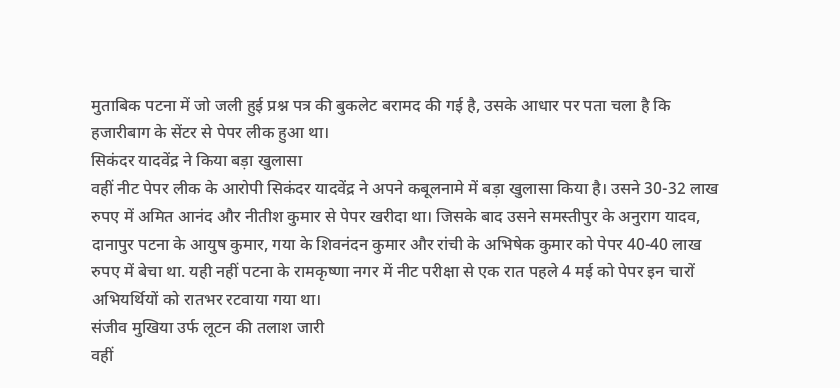मुताबिक पटना में जो जली हुई प्रश्न पत्र की बुकलेट बरामद की गई है, उसके आधार पर पता चला है कि हजारीबाग के सेंटर से पेपर लीक हुआ था।
सिकंदर यादवेंद्र ने किया बड़ा खुलासा
वहीं नीट पेपर लीक के आरोपी सिकंदर यादवेंद्र ने अपने कबूलनामे में बड़ा खुलासा किया है। उसने 30-32 लाख रुपए में अमित आनंद और नीतीश कुमार से पेपर खरीदा था। जिसके बाद उसने समस्तीपुर के अनुराग यादव, दानापुर पटना के आयुष कुमार, गया के शिवनंदन कुमार और रांची के अभिषेक कुमार को पेपर 40-40 लाख रुपए में बेचा था. यही नहीं पटना के रामकृष्णा नगर में नीट परीक्षा से एक रात पहले 4 मई को पेपर इन चारों अभियर्थियों को रातभर रटवाया गया था।
संजीव मुखिया उर्फ लूटन की तलाश जारी
वहीं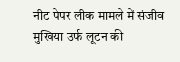नीट पेपर लीक मामले में संजीव मुखिया उर्फ लूटन की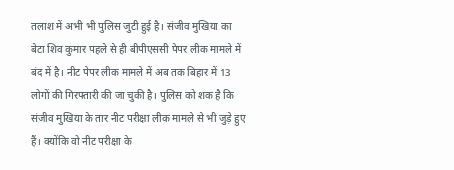तलाश में अभी भी पुलिस जुटी हुई है। संजीव मुखिया का बेटा शिव कुमार पहले से ही बीपीएससी पेपर लीक मामले में बंद में है। नीट पेपर लीक मामले में अब तक बिहार में 13 लोगों की गिरफ्तारी की जा चुकी है। पुलिस को शक है कि संजीव मुखिया के तार नीट परीक्षा लीक मामले से भी जुड़े हुए हैं। क्योंकि वो नीट परीक्षा के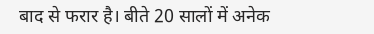बाद से फरार है। बीते 20 सालों में अनेक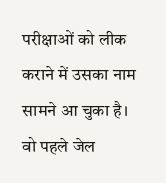परीक्षाओं को लीक कराने में उसका नाम सामने आ चुका है। वो पहले जेल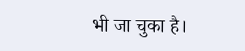भी जा चुका है।